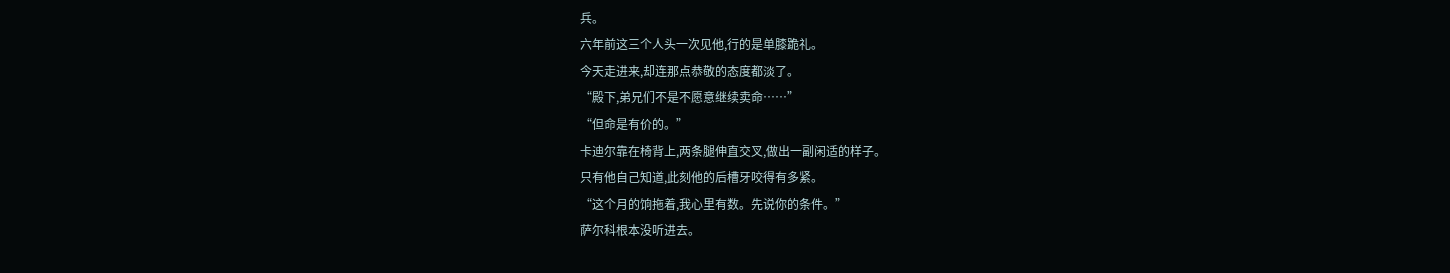兵。
六年前这三个人头一次见他,行的是单膝跪礼。
今天走进来,却连那点恭敬的态度都淡了。
“殿下,弟兄们不是不愿意继续卖命……”
“但命是有价的。”
卡迪尔靠在椅背上,两条腿伸直交叉,做出一副闲适的样子。
只有他自己知道,此刻他的后槽牙咬得有多紧。
“这个月的饷拖着,我心里有数。先说你的条件。”
萨尔科根本没听进去。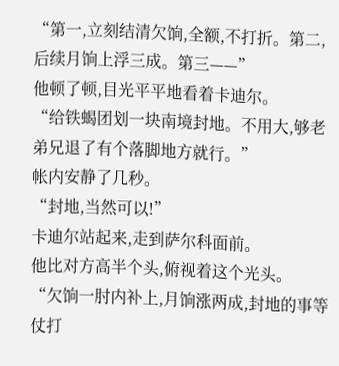“第一,立刻结清欠饷,全额,不打折。第二,后续月饷上浮三成。第三——”
他顿了顿,目光平平地看着卡迪尔。
“给铁蝎团划一块南境封地。不用大,够老弟兄退了有个落脚地方就行。”
帐内安静了几秒。
“封地,当然可以!”
卡迪尔站起来,走到萨尔科面前。
他比对方高半个头,俯视着这个光头。
“欠饷一肘内补上,月饷涨两成,封地的事等仗打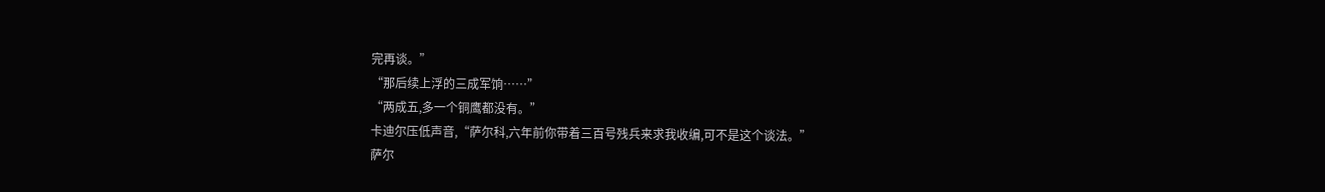完再谈。”
“那后续上浮的三成军饷……”
“两成五,多一个铜鹰都没有。”
卡迪尔压低声音,“萨尔科,六年前你带着三百号残兵来求我收编,可不是这个谈法。”
萨尔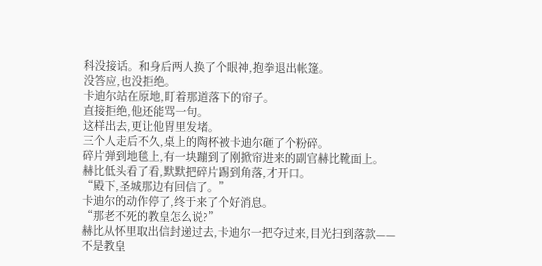科没接话。和身后两人换了个眼神,抱拳退出帐篷。
没答应,也没拒绝。
卡迪尔站在原地,盯着那道落下的帘子。
直接拒绝,他还能骂一句。
这样出去,更让他胃里发堵。
三个人走后不久,桌上的陶杯被卡迪尔砸了个粉碎。
碎片弹到地毯上,有一块蹦到了刚掀帘进来的副官赫比靴面上。
赫比低头看了看,默默把碎片踢到角落,才开口。
“殿下,圣城那边有回信了。”
卡迪尔的动作停了,终于来了个好消息。
“那老不死的教皇怎么说?”
赫比从怀里取出信封递过去,卡迪尔一把夺过来,目光扫到落款——
不是教皇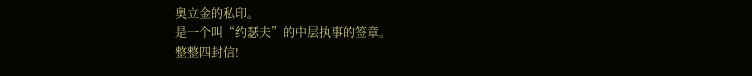奥立金的私印。
是一个叫“约瑟夫”的中层执事的签章。
整整四封信!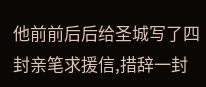他前前后后给圣城写了四封亲笔求援信,措辞一封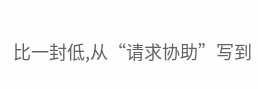比一封低,从“请求协助”写到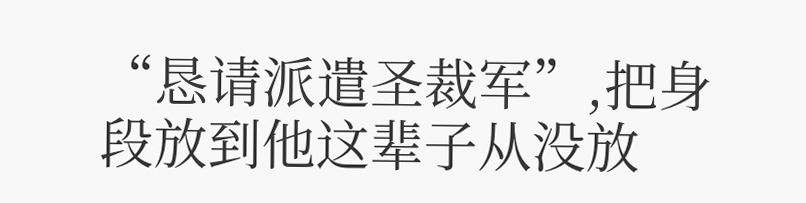“恳请派遣圣裁军”,把身段放到他这辈子从没放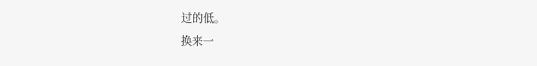过的低。
换来一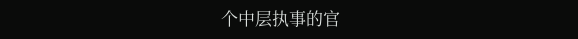个中层执事的官